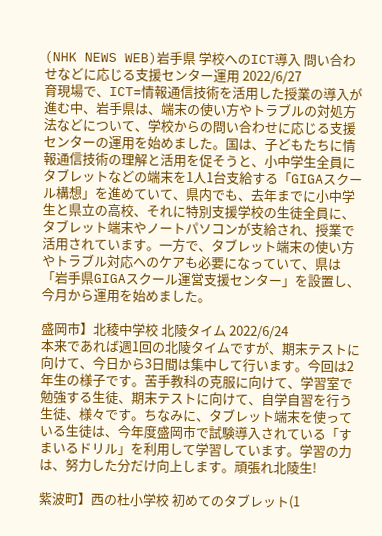(NHK NEWS WEB)岩手県 学校へのICT導入 問い合わせなどに応じる支援センター運用 2022/6/27
育現場で、ICT=情報通信技術を活用した授業の導入が進む中、岩手県は、端末の使い方やトラブルの対処方法などについて、学校からの問い合わせに応じる支援センターの運用を始めました。国は、子どもたちに情報通信技術の理解と活用を促そうと、小中学生全員にタブレットなどの端末を1人1台支給する「GIGAスクール構想」を進めていて、県内でも、去年までに小中学生と県立の高校、それに特別支援学校の生徒全員に、タブレット端末やノートパソコンが支給され、授業で活用されています。一方で、タブレット端末の使い方やトラブル対応へのケアも必要になっていて、県は「岩手県GIGAスクール運営支援センター」を設置し、今月から運用を始めました。

盛岡市】北稜中学校 北陵タイム 2022/6/24
本来であれば週1回の北陵タイムですが、期末テストに向けて、今日から3日間は集中して行います。今回は2年生の様子です。苦手教科の克服に向けて、学習室で勉強する生徒、期末テストに向けて、自学自習を行う生徒、様々です。ちなみに、タブレット端末を使っている生徒は、今年度盛岡市で試験導入されている「すまいるドリル」を利用して学習しています。学習の力は、努力した分だけ向上します。頑張れ北陵生!

紫波町】西の杜小学校 初めてのタブレット(1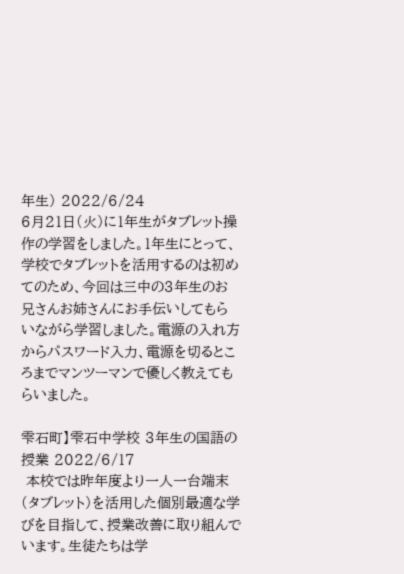年生) 2022/6/24
6月21日(火)に1年生がタブレット操作の学習をしました。1年生にとって、学校でタブレットを活用するのは初めてのため、今回は三中の3年生のお兄さんお姉さんにお手伝いしてもらいながら学習しました。電源の入れ方からパスワード入力、電源を切るところまでマンツーマンで優しく教えてもらいました。

雫石町】雫石中学校 3年生の国語の授業 2022/6/17
 本校では昨年度より一人一台端末(タブレット)を活用した個別最適な学びを目指して、授業改善に取り組んでいます。生徒たちは学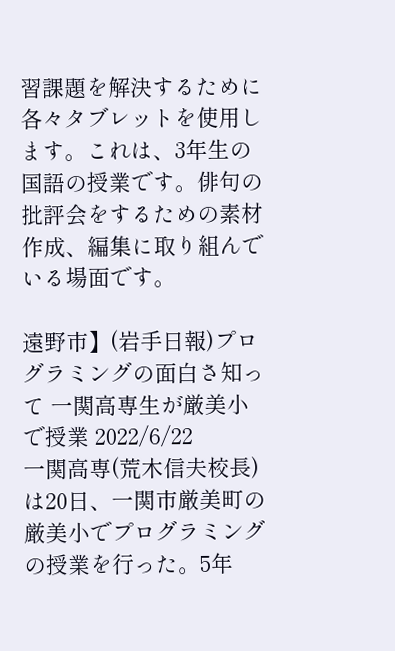習課題を解決するために各々タブレットを使用します。これは、3年生の国語の授業です。俳句の批評会をするための素材作成、編集に取り組んでいる場面です。

遠野市】(岩手日報)プログラミングの面白さ知って 一関高専生が厳美小で授業 2022/6/22
一関高専(荒木信夫校長)は20日、一関市厳美町の厳美小でプログラミングの授業を行った。5年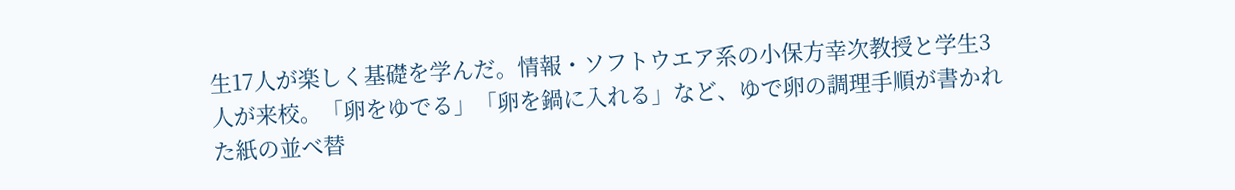生17人が楽しく基礎を学んだ。情報・ソフトウエア系の小保方幸次教授と学生3人が来校。「卵をゆでる」「卵を鍋に入れる」など、ゆで卵の調理手順が書かれた紙の並べ替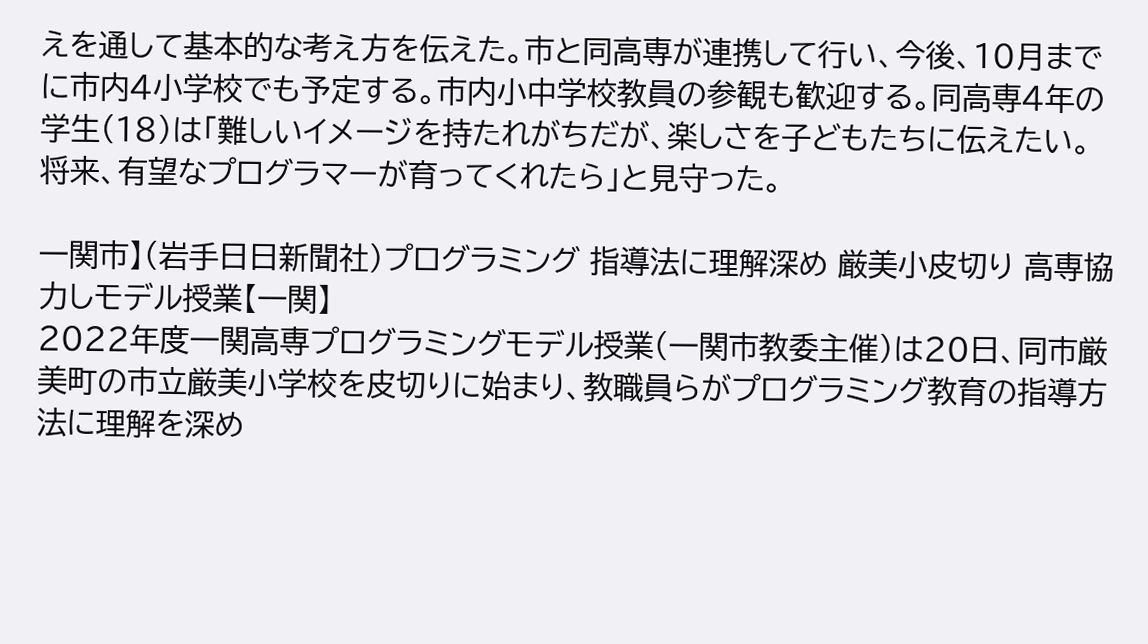えを通して基本的な考え方を伝えた。市と同高専が連携して行い、今後、10月までに市内4小学校でも予定する。市内小中学校教員の参観も歓迎する。同高専4年の学生(18)は「難しいイメージを持たれがちだが、楽しさを子どもたちに伝えたい。将来、有望なプログラマーが育ってくれたら」と見守った。

一関市】(岩手日日新聞社)プログラミング 指導法に理解深め 厳美小皮切り 高専協力しモデル授業【一関】
2022年度一関高専プログラミングモデル授業(一関市教委主催)は20日、同市厳美町の市立厳美小学校を皮切りに始まり、教職員らがプログラミング教育の指導方法に理解を深め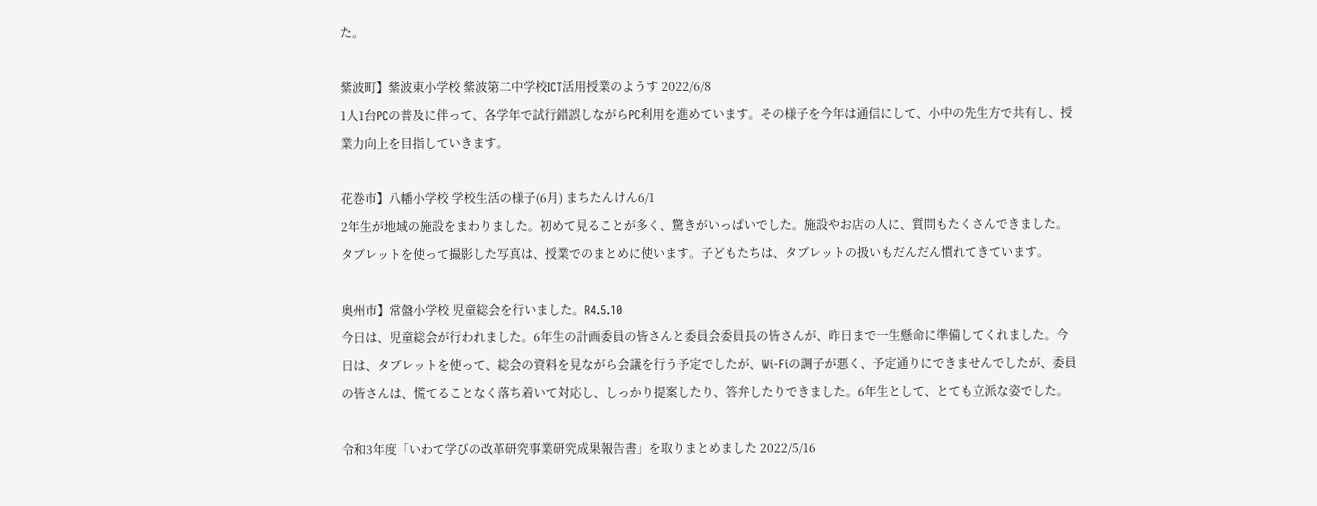た。

紫波町】紫波東小学校 紫波第二中学校ICT活用授業のようす 2022/6/8
1人1台PCの普及に伴って、各学年で試行錯誤しながらPC利用を進めています。その様子を今年は通信にして、小中の先生方で共有し、授業力向上を目指していきます。

花巻市】八幡小学校 学校生活の様子(6月) まちたんけん6/1
2年生が地域の施設をまわりました。初めて見ることが多く、驚きがいっぱいでした。施設やお店の人に、質問もたくさんできました。タブレットを使って撮影した写真は、授業でのまとめに使います。子どもたちは、タブレットの扱いもだんだん慣れてきています。

奥州市】常盤小学校 児童総会を行いました。R4.5.10
今日は、児童総会が行われました。6年生の計画委員の皆さんと委員会委員長の皆さんが、昨日まで一生懸命に準備してくれました。今日は、タブレットを使って、総会の資料を見ながら会議を行う予定でしたが、Wi-Fiの調子が悪く、予定通りにできませんでしたが、委員の皆さんは、慌てることなく落ち着いて対応し、しっかり提案したり、答弁したりできました。6年生として、とても立派な姿でした。

令和3年度「いわて学びの改革研究事業研究成果報告書」を取りまとめました 2022/5/16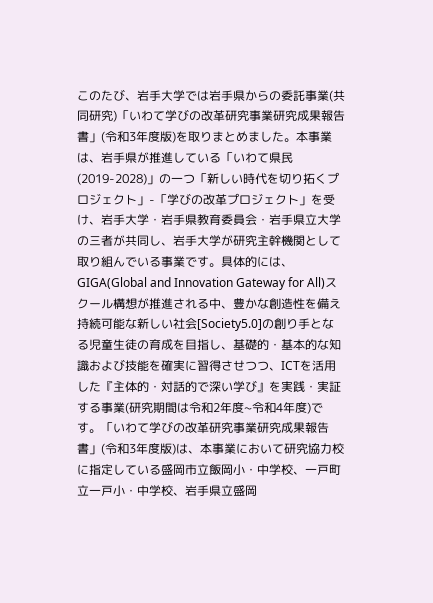このたび、岩手大学では岩手県からの委託事業(共同研究)「いわて学びの改革研究事業研究成果報告書」(令和3年度版)を取りまとめました。本事業は、岩手県が推進している「いわて県民(2019-2028)」の一つ「新しい時代を切り拓くプロジェクト」-「学びの改革プロジェクト」を受け、岩手大学・岩手県教育委員会・岩手県立大学の三者が共同し、岩手大学が研究主幹機関として取り組んでいる事業です。具体的には、GIGA(Global and Innovation Gateway for All)スクール構想が推進される中、豊かな創造性を備え持続可能な新しい社会[Society5.0]の創り手となる児童生徒の育成を目指し、基礎的・基本的な知識および技能を確実に習得させつつ、ICTを活用した『主体的・対話的で深い学び』を実践・実証する事業(研究期間は令和2年度~令和4年度)です。「いわて学びの改革研究事業研究成果報告書」(令和3年度版)は、本事業において研究協力校に指定している盛岡市立飯岡小・中学校、一戸町立一戸小・中学校、岩手県立盛岡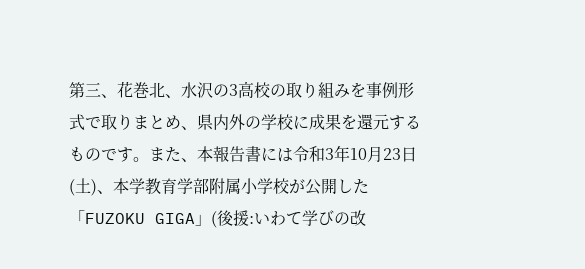第三、花巻北、水沢の3高校の取り組みを事例形式で取りまとめ、県内外の学校に成果を還元するものです。また、本報告書には令和3年10月23日(土)、本学教育学部附属小学校が公開した「FUZOKU GIGA」(後援:いわて学びの改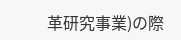革研究事業)の際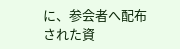に、参会者へ配布された資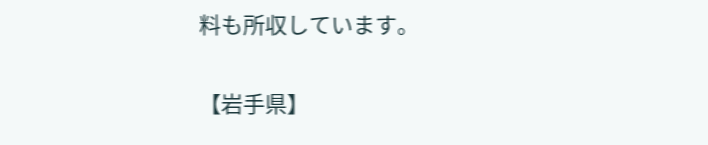料も所収しています。

【岩手県】